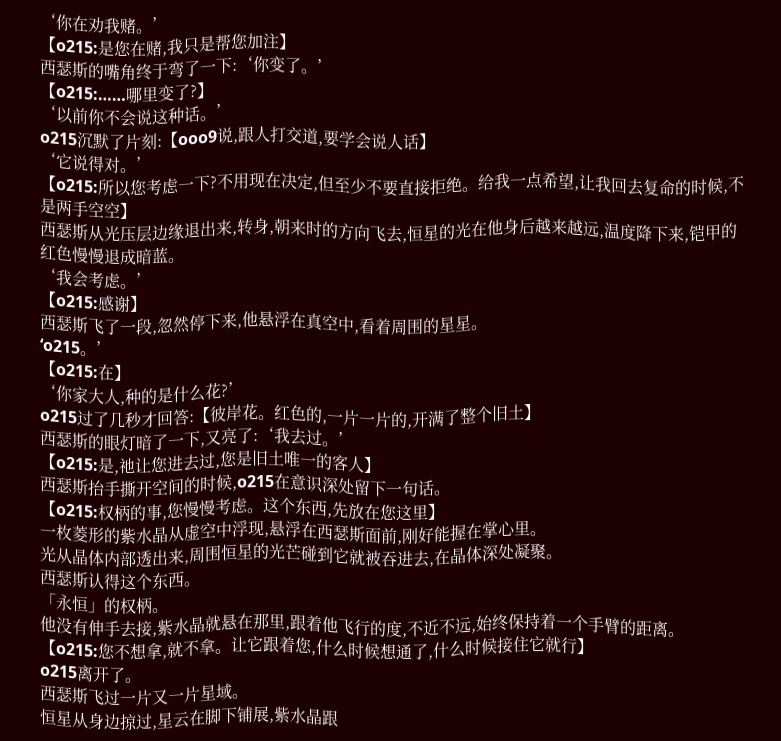‘你在劝我赌。’
【o215:是您在赌,我只是帮您加注】
西瑟斯的嘴角终于弯了一下:‘你变了。’
【o215:……哪里变了?】
‘以前你不会说这种话。’
o215沉默了片刻:【ooo9说,跟人打交道,要学会说人话】
‘它说得对。’
【o215:所以您考虑一下?不用现在决定,但至少不要直接拒绝。给我一点希望,让我回去复命的时候,不是两手空空】
西瑟斯从光压层边缘退出来,转身,朝来时的方向飞去,恒星的光在他身后越来越远,温度降下来,铠甲的红色慢慢退成暗蓝。
‘我会考虑。’
【o215:感谢】
西瑟斯飞了一段,忽然停下来,他悬浮在真空中,看着周围的星星。
‘o215。’
【o215:在】
‘你家大人,种的是什么花?’
o215过了几秒才回答:【彼岸花。红色的,一片一片的,开满了整个旧土】
西瑟斯的眼灯暗了一下,又亮了:‘我去过。’
【o215:是,祂让您进去过,您是旧土唯一的客人】
西瑟斯抬手撕开空间的时候,o215在意识深处留下一句话。
【o215:权柄的事,您慢慢考虑。这个东西,先放在您这里】
一枚菱形的紫水晶从虚空中浮现,悬浮在西瑟斯面前,刚好能握在掌心里。
光从晶体内部透出来,周围恒星的光芒碰到它就被吞进去,在晶体深处凝聚。
西瑟斯认得这个东西。
「永恒」的权柄。
他没有伸手去接,紫水晶就悬在那里,跟着他飞行的度,不近不远,始终保持着一个手臂的距离。
【o215:您不想拿,就不拿。让它跟着您,什么时候想通了,什么时候接住它就行】
o215离开了。
西瑟斯飞过一片又一片星域。
恒星从身边掠过,星云在脚下铺展,紫水晶跟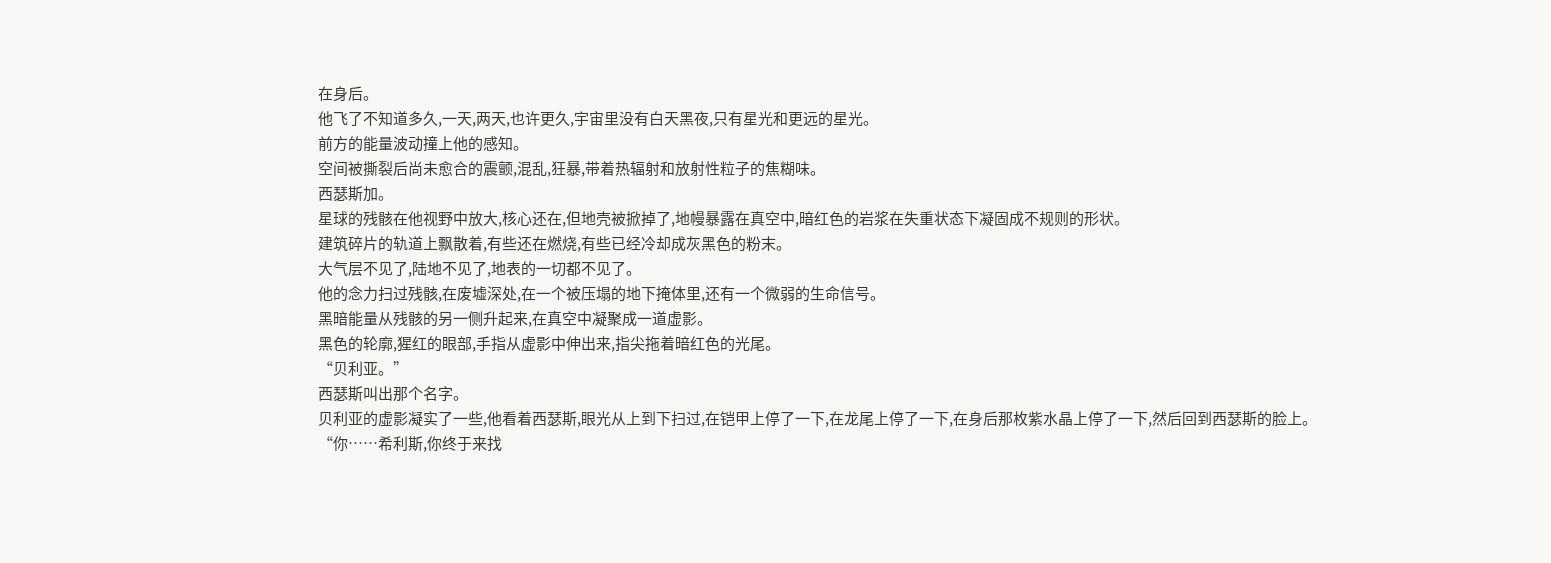在身后。
他飞了不知道多久,一天,两天,也许更久,宇宙里没有白天黑夜,只有星光和更远的星光。
前方的能量波动撞上他的感知。
空间被撕裂后尚未愈合的震颤,混乱,狂暴,带着热辐射和放射性粒子的焦糊味。
西瑟斯加。
星球的残骸在他视野中放大,核心还在,但地壳被掀掉了,地幔暴露在真空中,暗红色的岩浆在失重状态下凝固成不规则的形状。
建筑碎片的轨道上飘散着,有些还在燃烧,有些已经冷却成灰黑色的粉末。
大气层不见了,陆地不见了,地表的一切都不见了。
他的念力扫过残骸,在废墟深处,在一个被压塌的地下掩体里,还有一个微弱的生命信号。
黑暗能量从残骸的另一侧升起来,在真空中凝聚成一道虚影。
黑色的轮廓,猩红的眼部,手指从虚影中伸出来,指尖拖着暗红色的光尾。
“贝利亚。”
西瑟斯叫出那个名字。
贝利亚的虚影凝实了一些,他看着西瑟斯,眼光从上到下扫过,在铠甲上停了一下,在龙尾上停了一下,在身后那枚紫水晶上停了一下,然后回到西瑟斯的脸上。
“你……希利斯,你终于来找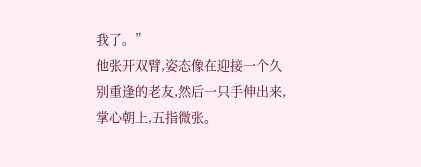我了。”
他张开双臂,姿态像在迎接一个久别重逢的老友,然后一只手伸出来,掌心朝上,五指微张。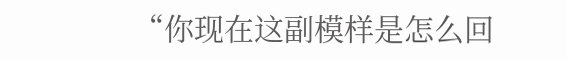“你现在这副模样是怎么回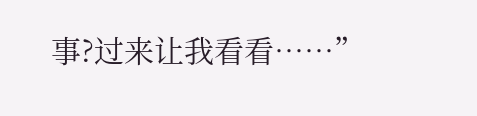事?过来让我看看……”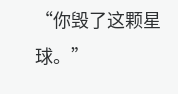“你毁了这颗星球。”